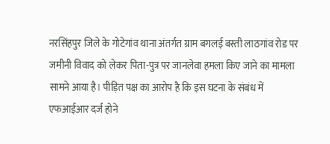नरसिंहपुर जिले के गोटेगांव थाना अंतर्गत ग्राम बगलई बस्ती लाठगांव रोड पर जमीनी विवाद को लेकर पिता-पुत्र पर जानलेवा हमला किए जाने का मामला सामने आया है। पीड़ित पक्ष का आरोप है कि इस घटना के संबंध में एफआईआर दर्ज होने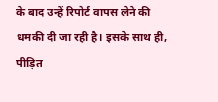के बाद उन्हें रिपोर्ट वापस लेने की धमकी दी जा रही है। इसके साथ ही, पीड़ित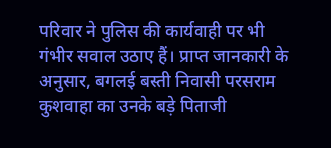परिवार ने पुलिस की कार्यवाही पर भी गंभीर सवाल उठाए हैं। प्राप्त जानकारी के अनुसार, बगलई बस्ती निवासी परसराम कुशवाहा का उनके बड़े पिताजी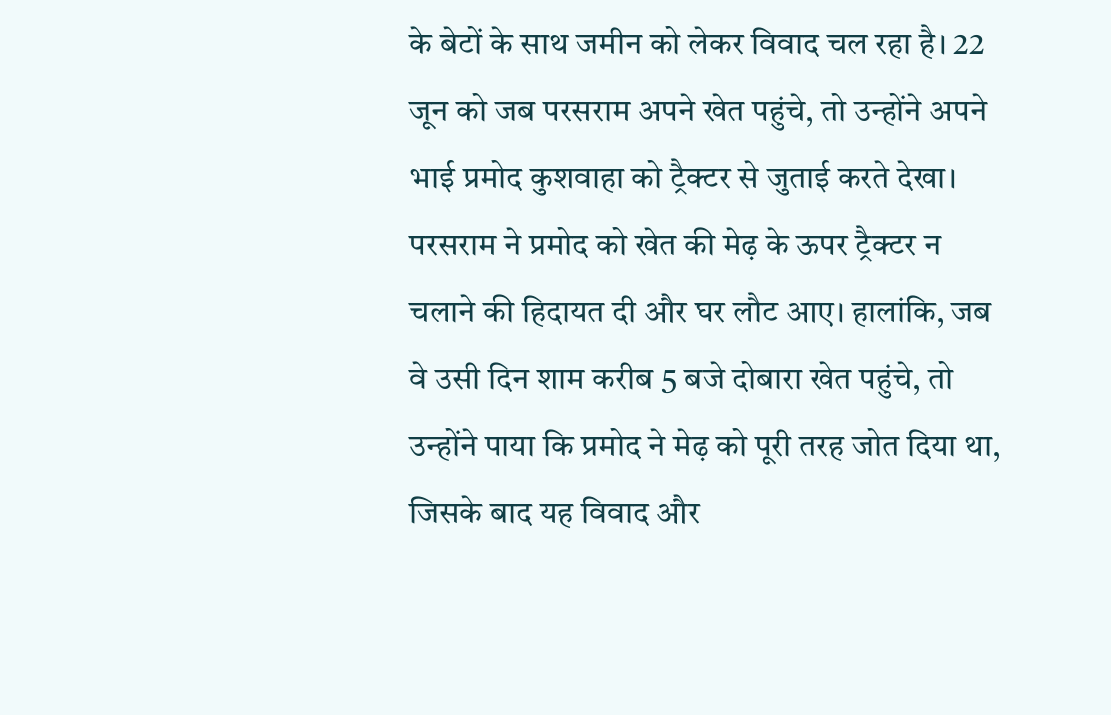के बेटों के साथ जमीन को लेकर विवाद चल रहा है। 22 जून को जब परसराम अपने खेत पहुंचे, तो उन्होंने अपने भाई प्रमोद कुशवाहा को ट्रैक्टर से जुताई करते देखा। परसराम ने प्रमोद को खेत की मेढ़ के ऊपर ट्रैक्टर न चलाने की हिदायत दी और घर लौट आए। हालांकि, जब वे उसी दिन शाम करीब 5 बजे दोबारा खेत पहुंचे, तो उन्होंने पाया कि प्रमोद ने मेढ़ को पूरी तरह जोत दिया था, जिसके बाद यह विवाद और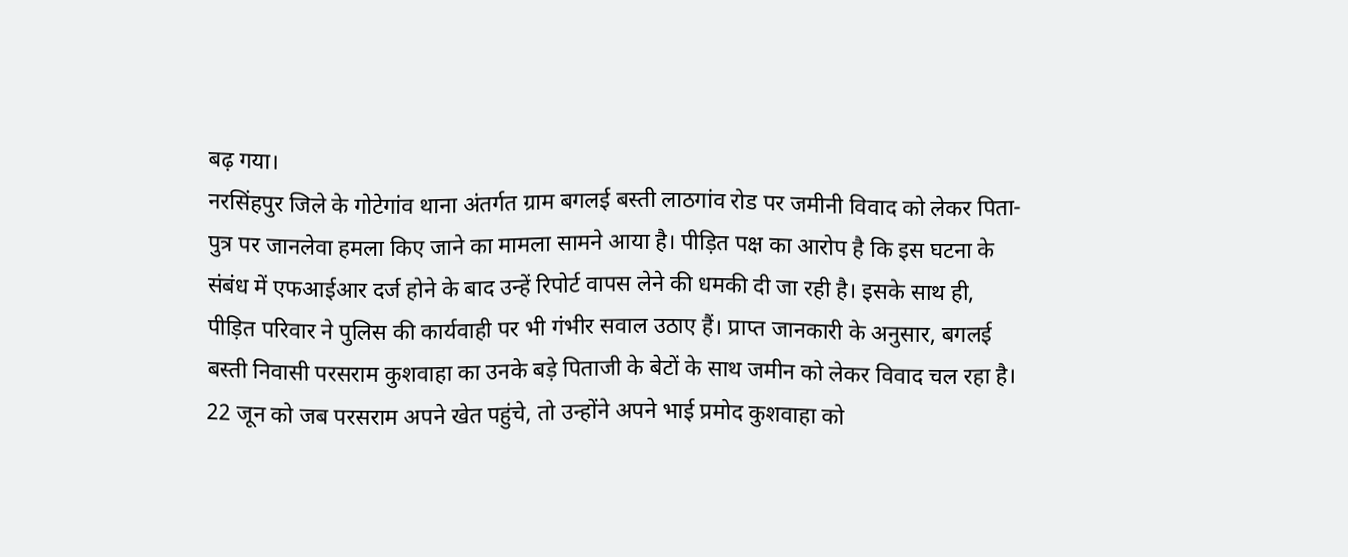बढ़ गया।
नरसिंहपुर जिले के गोटेगांव थाना अंतर्गत ग्राम बगलई बस्ती लाठगांव रोड पर जमीनी विवाद को लेकर पिता-पुत्र पर जानलेवा हमला किए जाने का मामला सामने आया है। पीड़ित पक्ष का आरोप है कि इस घटना के संबंध में एफआईआर दर्ज होने के बाद उन्हें रिपोर्ट वापस लेने की धमकी दी जा रही है। इसके साथ ही, पीड़ित परिवार ने पुलिस की कार्यवाही पर भी गंभीर सवाल उठाए हैं। प्राप्त जानकारी के अनुसार, बगलई बस्ती निवासी परसराम कुशवाहा का उनके बड़े पिताजी के बेटों के साथ जमीन को लेकर विवाद चल रहा है। 22 जून को जब परसराम अपने खेत पहुंचे, तो उन्होंने अपने भाई प्रमोद कुशवाहा को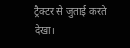ट्रैक्टर से जुताई करते देखा।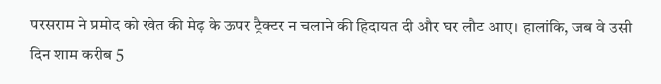परसराम ने प्रमोद को खेत की मेढ़ के ऊपर ट्रैक्टर न चलाने की हिदायत दी और घर लौट आए। हालांकि, जब वे उसी दिन शाम करीब 5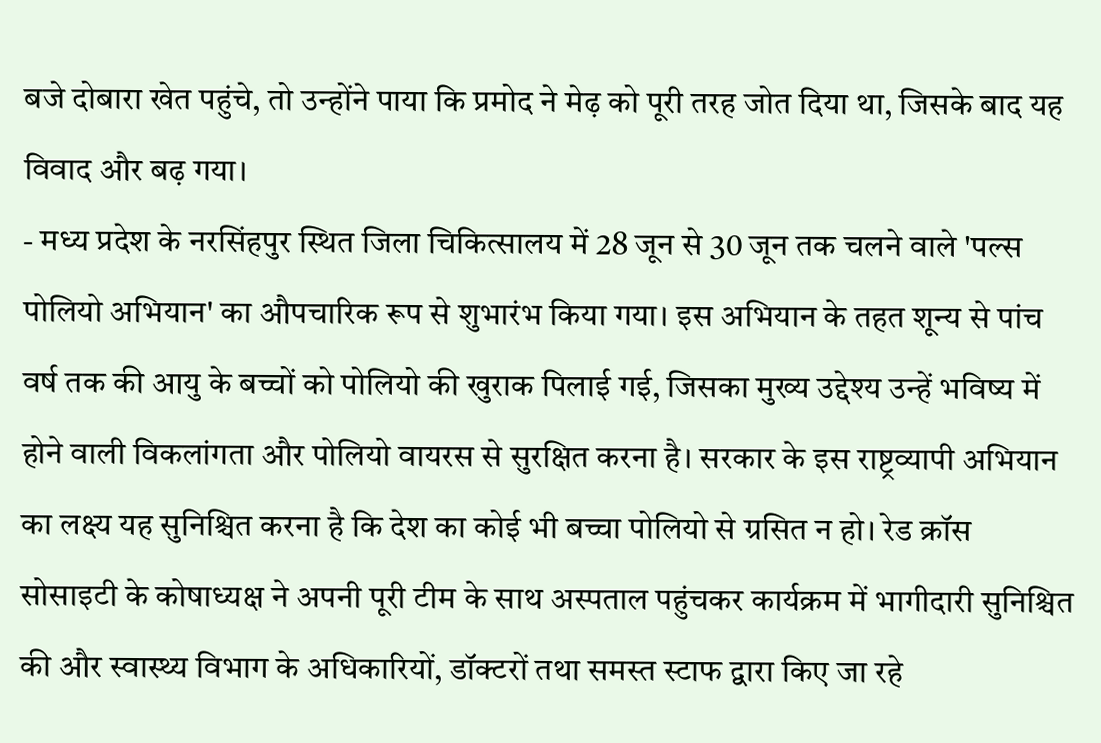बजे दोबारा खेत पहुंचे, तो उन्होंने पाया कि प्रमोद ने मेढ़ को पूरी तरह जोत दिया था, जिसके बाद यह विवाद और बढ़ गया।
- मध्य प्रदेश के नरसिंहपुर स्थित जिला चिकित्सालय में 28 जून से 30 जून तक चलने वाले 'पल्स पोलियो अभियान' का औपचारिक रूप से शुभारंभ किया गया। इस अभियान के तहत शून्य से पांच वर्ष तक की आयु के बच्चों को पोलियो की खुराक पिलाई गई, जिसका मुख्य उद्देश्य उन्हें भविष्य में होने वाली विकलांगता और पोलियो वायरस से सुरक्षित करना है। सरकार के इस राष्ट्रव्यापी अभियान का लक्ष्य यह सुनिश्चित करना है कि देश का कोई भी बच्चा पोलियो से ग्रसित न हो। रेड क्रॉस सोसाइटी के कोषाध्यक्ष ने अपनी पूरी टीम के साथ अस्पताल पहुंचकर कार्यक्रम में भागीदारी सुनिश्चित की और स्वास्थ्य विभाग के अधिकारियों, डॉक्टरों तथा समस्त स्टाफ द्वारा किए जा रहे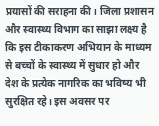प्रयासों की सराहना की। जिला प्रशासन और स्वास्थ्य विभाग का साझा लक्ष्य है कि इस टीकाकरण अभियान के माध्यम से बच्चों के स्वास्थ्य में सुधार हो और देश के प्रत्येक नागरिक का भविष्य भी सुरक्षित रहे। इस अवसर पर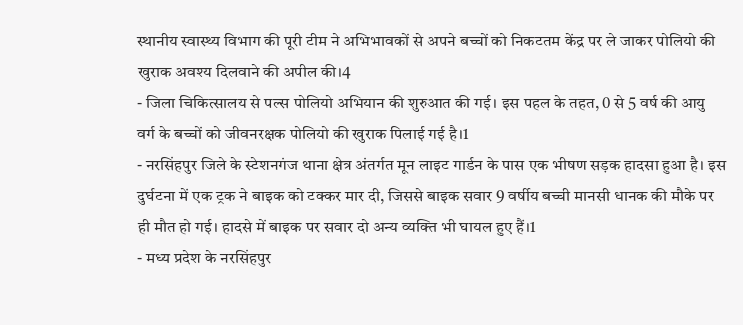स्थानीय स्वास्थ्य विभाग की पूरी टीम ने अभिभावकों से अपने बच्चों को निकटतम केंद्र पर ले जाकर पोलियो की खुराक अवश्य दिलवाने की अपील की।4
- जिला चिकित्सालय से पल्स पोलियो अभियान की शुरुआत की गई। इस पहल के तहत, 0 से 5 वर्ष की आयु वर्ग के बच्चों को जीवनरक्षक पोलियो की खुराक पिलाई गई है।1
- नरसिंहपुर जिले के स्टेशनगंज थाना क्षेत्र अंतर्गत मून लाइट गार्डन के पास एक भीषण सड़क हादसा हुआ है। इस दुर्घटना में एक ट्रक ने बाइक को टक्कर मार दी, जिससे बाइक सवार 9 वर्षीय बच्ची मानसी धानक की मौके पर ही मौत हो गई। हादसे में बाइक पर सवार दो अन्य व्यक्ति भी घायल हुए हैं।1
- मध्य प्रदेश के नरसिंहपुर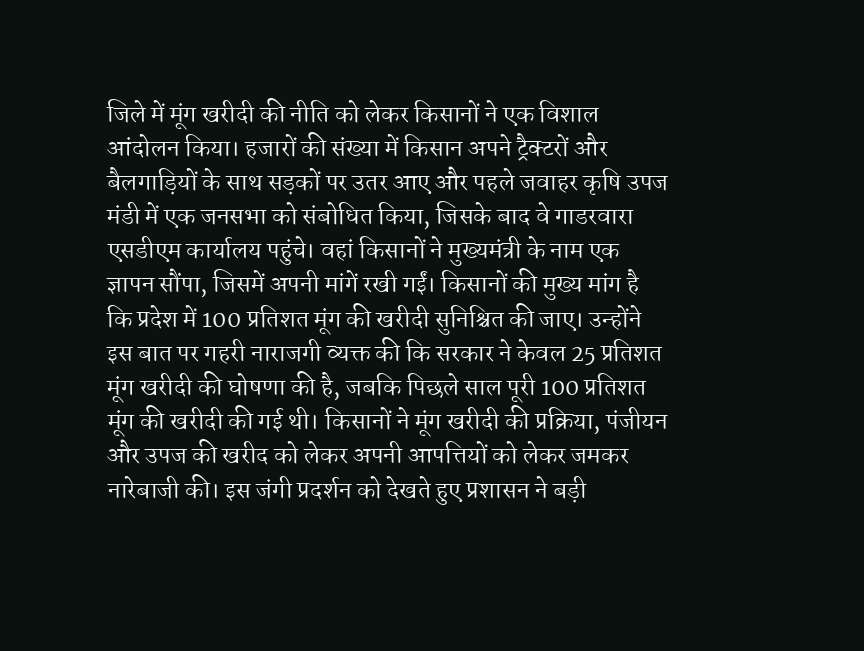जिले में मूंग खरीदी की नीति को लेकर किसानों ने एक विशाल आंदोलन किया। हजारों की संख्या में किसान अपने ट्रैक्टरों और बैलगाड़ियों के साथ सड़कों पर उतर आए और पहले जवाहर कृषि उपज मंडी में एक जनसभा को संबोधित किया, जिसके बाद वे गाडरवारा एसडीएम कार्यालय पहुंचे। वहां किसानों ने मुख्यमंत्री के नाम एक ज्ञापन सौंपा, जिसमें अपनी मांगें रखी गईं। किसानों की मुख्य मांग है कि प्रदेश में 100 प्रतिशत मूंग की खरीदी सुनिश्चित की जाए। उन्होंने इस बात पर गहरी नाराजगी व्यक्त की कि सरकार ने केवल 25 प्रतिशत मूंग खरीदी की घोषणा की है, जबकि पिछले साल पूरी 100 प्रतिशत मूंग की खरीदी की गई थी। किसानों ने मूंग खरीदी की प्रक्रिया, पंजीयन और उपज की खरीद को लेकर अपनी आपत्तियों को लेकर जमकर नारेबाजी की। इस जंगी प्रदर्शन को देखते हुए प्रशासन ने बड़ी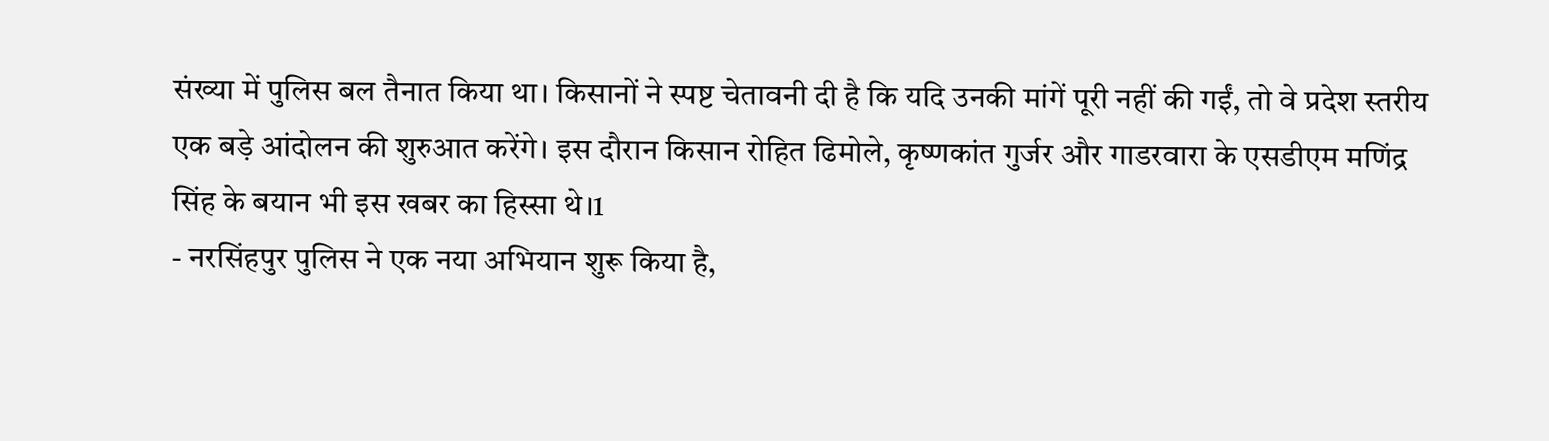संख्या में पुलिस बल तैनात किया था। किसानों ने स्पष्ट चेतावनी दी है कि यदि उनकी मांगें पूरी नहीं की गईं, तो वे प्रदेश स्तरीय एक बड़े आंदोलन की शुरुआत करेंगे। इस दौरान किसान रोहित ढिमोले, कृष्णकांत गुर्जर और गाडरवारा के एसडीएम मणिंद्र सिंह के बयान भी इस खबर का हिस्सा थे।1
- नरसिंहपुर पुलिस ने एक नया अभियान शुरू किया है,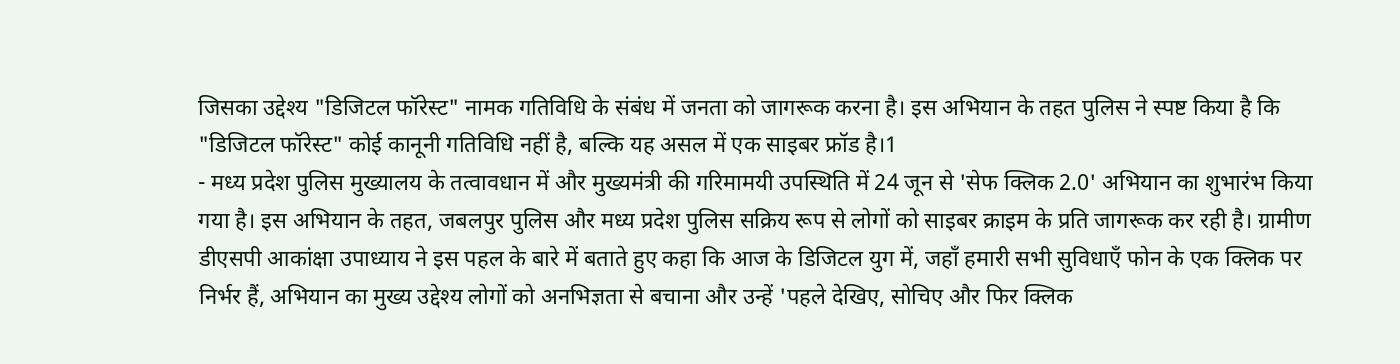जिसका उद्देश्य "डिजिटल फॉरेस्ट" नामक गतिविधि के संबंध में जनता को जागरूक करना है। इस अभियान के तहत पुलिस ने स्पष्ट किया है कि "डिजिटल फॉरेस्ट" कोई कानूनी गतिविधि नहीं है, बल्कि यह असल में एक साइबर फ्रॉड है।1
- मध्य प्रदेश पुलिस मुख्यालय के तत्वावधान में और मुख्यमंत्री की गरिमामयी उपस्थिति में 24 जून से 'सेफ क्लिक 2.0' अभियान का शुभारंभ किया गया है। इस अभियान के तहत, जबलपुर पुलिस और मध्य प्रदेश पुलिस सक्रिय रूप से लोगों को साइबर क्राइम के प्रति जागरूक कर रही है। ग्रामीण डीएसपी आकांक्षा उपाध्याय ने इस पहल के बारे में बताते हुए कहा कि आज के डिजिटल युग में, जहाँ हमारी सभी सुविधाएँ फोन के एक क्लिक पर निर्भर हैं, अभियान का मुख्य उद्देश्य लोगों को अनभिज्ञता से बचाना और उन्हें 'पहले देखिए, सोचिए और फिर क्लिक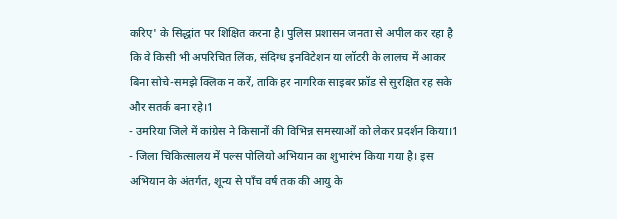करिए' के सिद्धांत पर शिक्षित करना है। पुलिस प्रशासन जनता से अपील कर रहा है कि वे किसी भी अपरिचित लिंक, संदिग्ध इनविटेशन या लॉटरी के लालच में आकर बिना सोचे-समझे क्लिक न करें, ताकि हर नागरिक साइबर फ्रॉड से सुरक्षित रह सके और सतर्क बना रहे।1
- उमरिया जिले में कांग्रेस ने किसानों की विभिन्न समस्याओं को लेकर प्रदर्शन किया।1
- जिला चिकित्सालय में पल्स पोलियो अभियान का शुभारंभ किया गया है। इस अभियान के अंतर्गत, शून्य से पाँच वर्ष तक की आयु के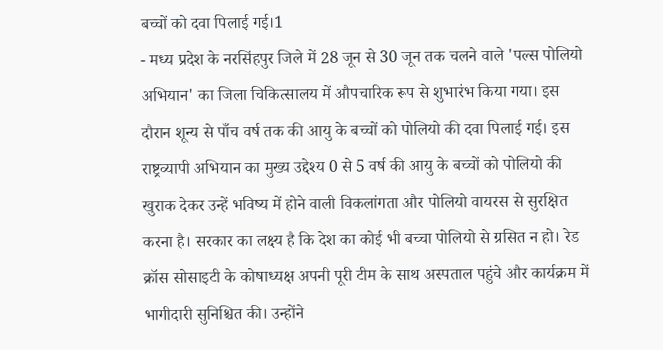बच्चों को दवा पिलाई गई।1
- मध्य प्रदेश के नरसिंहपुर जिले में 28 जून से 30 जून तक चलने वाले 'पल्स पोलियो अभियान' का जिला चिकित्सालय में औपचारिक रूप से शुभारंभ किया गया। इस दौरान शून्य से पाँच वर्ष तक की आयु के बच्चों को पोलियो की दवा पिलाई गई। इस राष्ट्रव्यापी अभियान का मुख्य उद्देश्य 0 से 5 वर्ष की आयु के बच्चों को पोलियो की खुराक देकर उन्हें भविष्य में होने वाली विकलांगता और पोलियो वायरस से सुरक्षित करना है। सरकार का लक्ष्य है कि देश का कोई भी बच्चा पोलियो से ग्रसित न हो। रेड क्रॉस सोसाइटी के कोषाध्यक्ष अपनी पूरी टीम के साथ अस्पताल पहुंचे और कार्यक्रम में भागीदारी सुनिश्चित की। उन्होंने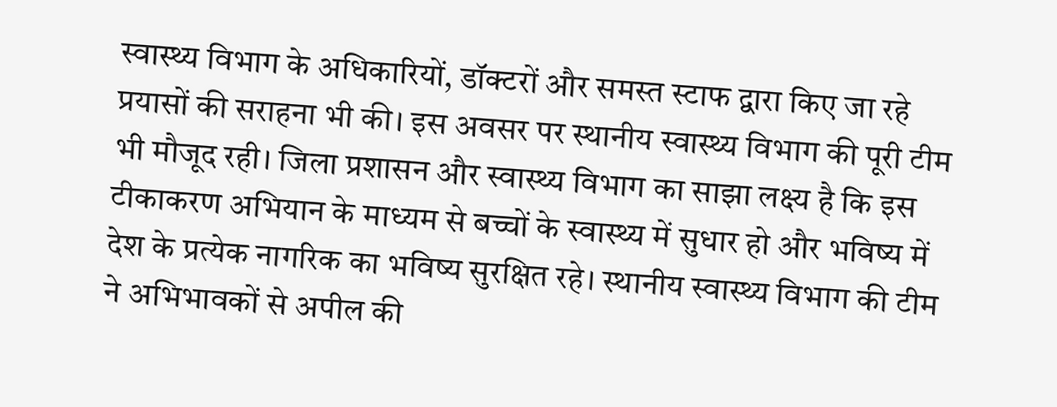स्वास्थ्य विभाग के अधिकारियों, डॉक्टरों और समस्त स्टाफ द्वारा किए जा रहे प्रयासों की सराहना भी की। इस अवसर पर स्थानीय स्वास्थ्य विभाग की पूरी टीम भी मौजूद रही। जिला प्रशासन और स्वास्थ्य विभाग का साझा लक्ष्य है कि इस टीकाकरण अभियान के माध्यम से बच्चों के स्वास्थ्य में सुधार हो और भविष्य में देश के प्रत्येक नागरिक का भविष्य सुरक्षित रहे। स्थानीय स्वास्थ्य विभाग की टीम ने अभिभावकों से अपील की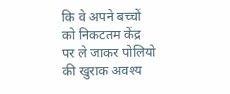कि वे अपने बच्चों को निकटतम केंद्र पर ले जाकर पोलियो की खुराक अवश्य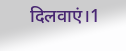दिलवाएं।1